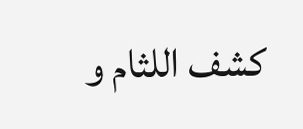كشف اللثام و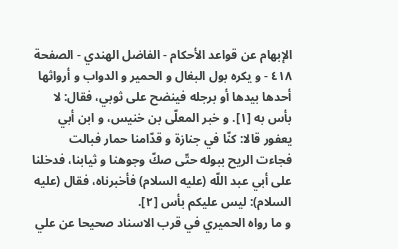الإبهام عن قواعد الأحكام - الفاضل الهندي - الصفحة ٤١٨ - و يكره بول البغال و الحمير و الدواب و أرواثها
أحدها بيدها أو برجله فينضح على ثوبي، فقال: لا بأس به [١]. و خبر المعلّى بن خنيس، و ابن أبي يعفور قالا: كنّا في جنازة و قدّامنا حمار فبالت فجاءت الريح ببوله حتّى صكّ وجوهنا و ثيابنا، فدخلنا على أبي عبد اللّه (عليه السلام) فأخبرناه، فقال (عليه السلام): ليس عليكم بأس [٢].
و ما رواه الحميري في قرب الاسناد صحيحا عن علي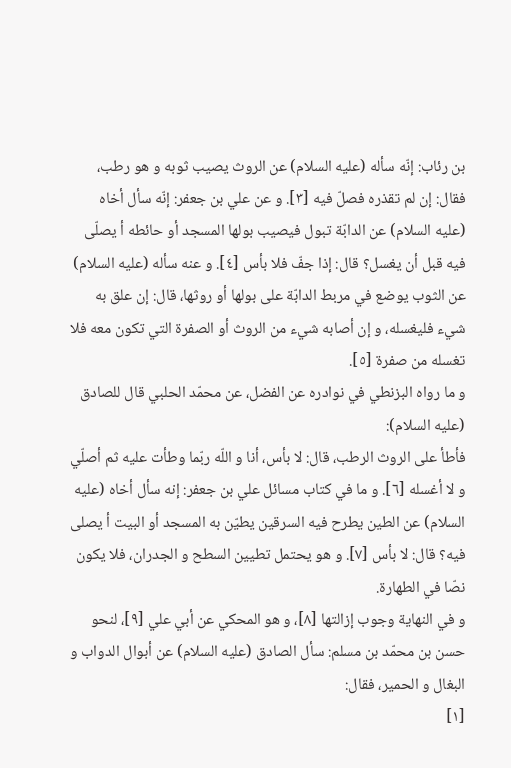بن رئاب: إنّه سأله (عليه السلام) عن الروث يصيب ثوبه و هو رطب، فقال: إن لم تقذره فصلّ فيه [٣]. و عن علي بن جعفر: إنّه سأل أخاه (عليه السلام) عن الدابّة تبول فيصيب بولها المسجد أو حائطه أ يصلّى فيه قبل أن يغسل؟ قال: إذا جفّ فلا بأس [٤]. و عنه سأله (عليه السلام) عن الثوب يوضع في مربط الدابّة على بولها أو روثها، قال: إن علق به شيء فليغسله، و إن أصابه شيء من الروث أو الصفرة التي تكون معه فلا تغسله من صفرة [٥].
و ما رواه البزنطي في نوادره عن الفضل، عن محمّد الحلبي قال للصادق (عليه السلام):
فأطأ على الروث الرطب، قال: لا بأس، أنا و اللّه ربّما وطأت عليه ثم أصلّي و لا أغسله [٦]. و ما في كتاب مسائل علي بن جعفر: إنه سأل أخاه (عليه السلام) عن الطين يطرح فيه السرقين يطيّن به المسجد أو البيت أ يصلى فيه؟ قال: لا بأس [٧]. و هو يحتمل تطيين السطح و الجدران، فلا يكون نصّا في الطهارة.
و في النهاية وجوب إزالتها [٨]، و هو المحكي عن أبي علي [٩]، لنحو حسن بن محمّد بن مسلم: سأل الصادق (عليه السلام) عن أبوال الدواب و البغال و الحمير، فقال:
[١]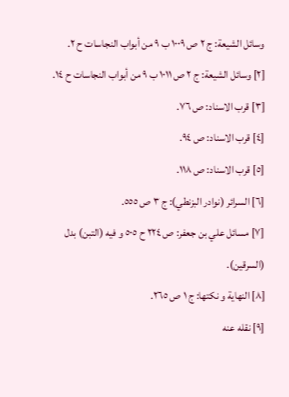وسائل الشيعة: ج ٢ ص ١٠٠٩ ب ٩ من أبواب النجاسات ح ٢.
[٢] وسائل الشيعة: ج ٢ ص ١٠١١ ب ٩ من أبواب النجاسات ح ١٤.
[٣] قرب الاسناد: ص ٧٦.
[٤] قرب الاسناد: ص ٩٤.
[٥] قرب الاسناد: ص ١١٨.
[٦] السرائر (نوادر البزنطي): ج ٣ ص ٥٥٥.
[٧] مسائل علي بن جعفر: ص ٢٢٤ ح ٥٠٥ و فيه (التبن) بدل (السرقين).
[٨] النهاية و نكتها: ج ١ ص ٢٦٥.
[٩] نقله عنه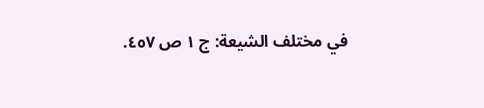في مختلف الشيعة: ج ١ ص ٤٥٧.